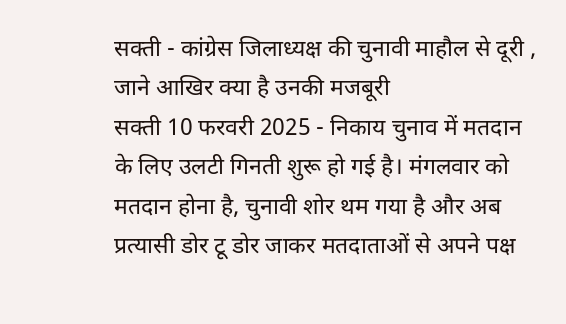सक्ती - कांग्रेस जिलाध्यक्ष की चुनावी माहौल से दूरी , जाने आखिर क्या है उनकी मजबूरी
सक्ती 10 फरवरी 2025 - निकाय चुनाव में मतदान के लिए उलटी गिनती शुरू हो गई है। मंगलवार को मतदान होना है, चुनावी शोर थम गया है और अब प्रत्यासी डोर टू डोर जाकर मतदाताओं से अपने पक्ष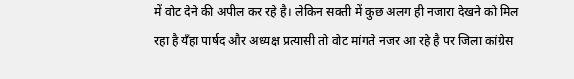में वोट देने की अपील कर रहे है। लेकिन सक्ती में कुछ अलग ही नजारा देखने को मिल रहा है यँहा पार्षद और अध्यक्ष प्रत्यासी तो वोट मांगते नजर आ रहे है पर जिला कांग्रेस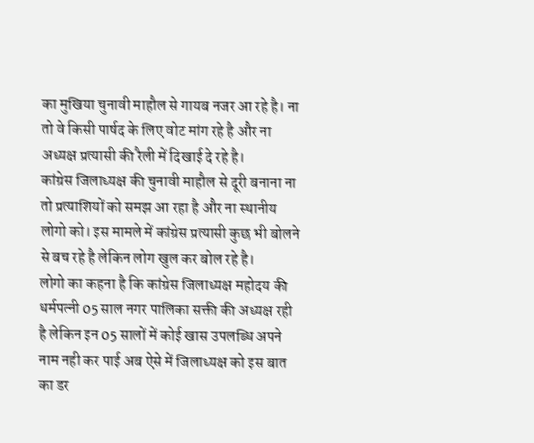का मुखिया चुनावी माहौल से गायब नजर आ रहे है। ना तो वे किसी पार्षद के लिए वोट मांग रहे है और ना अध्यक्ष प्रत्यासी की रैली में दिखाई दे रहे है।
कांग्रेस जिलाध्यक्ष की चुनावी माहौल से दूरी बनाना ना तो प्रत्याशियों को समझ आ रहा है और ना स्थानीय लोगो को। इस मामले में कांग्रेस प्रत्यासी कुछ भी बोलने से बच रहे है लेकिन लोग खुल कर बोल रहे है।
लोगो का कहना है कि कांग्रेस जिलाध्यक्ष महोदय की धर्मपत्नी 05 साल नगर पालिका सक्ती की अध्यक्ष रही है लेकिन इन 05 सालों में कोई खास उपलब्धि अपने नाम नही कर पाई अब ऐसे में जिलाध्यक्ष को इस बात का डर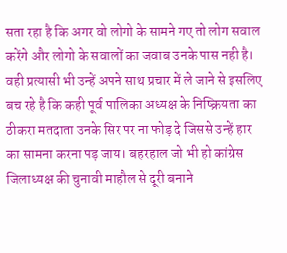सता रहा है कि अगर वो लोगो के सामने गए तो लोग सवाल करेंगे और लोगो के सवालों का जवाब उनके पास नही है।
वही प्रत्यासी भी उन्हें अपने साथ प्रचार में ले जाने से इसलिए बच रहे है कि कही पूर्व पालिका अध्यक्ष के निष्क्रियता का ठीकरा मतदाता उनके सिर पर ना फोड़ दे जिससे उन्हें हार का सामना करना पड़ जाय। बहरहाल जो भी हो कांग्रेस जिलाध्यक्ष की चुनावी माहौल से दूरी बनाने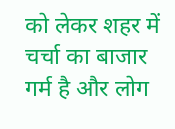को लेकर शहर में चर्चा का बाजार गर्म है और लोग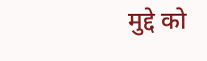मुद्दे को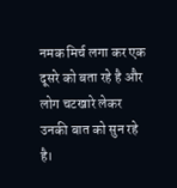नमक मिर्च लगा कर एक दूसरे को बता रहे है और लोग चटखारे लेकर उनकी बात को सुन रहे है।